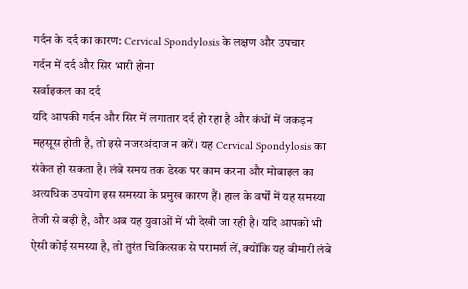गर्दन के दर्द का कारण: Cervical Spondylosis के लक्षण और उपचार
गर्दन में दर्द और सिर भारी होना
सर्वाइकल का दर्द
यदि आपकी गर्दन और सिर में लगातार दर्द हो रहा है और कंधों में जकड़न महसूस होती है, तो इसे नजरअंदाज न करें। यह Cervical Spondylosis का संकेत हो सकता है। लंबे समय तक डेस्क पर काम करना और मोबाइल का अत्यधिक उपयोग इस समस्या के प्रमुख कारण हैं। हाल के वर्षों में यह समस्या तेजी से बढ़ी है, और अब यह युवाओं में भी देखी जा रही है। यदि आपको भी ऐसी कोई समस्या है, तो तुरंत चिकित्सक से परामर्श लें, क्योंकि यह बीमारी लंबे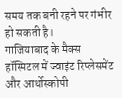समय तक बनी रहने पर गंभीर हो सकती है।
गाजियाबाद के मैक्स हॉस्पिटल में ज्वाइंट रिप्लेसमेंट और आर्थोस्कोपी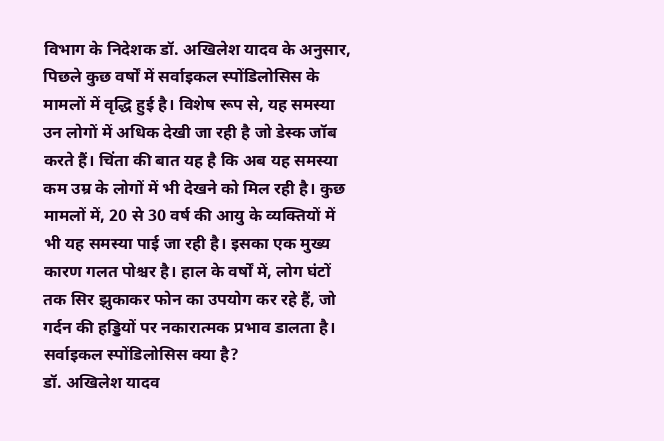विभाग के निदेशक डॉ. अखिलेश यादव के अनुसार, पिछले कुछ वर्षों में सर्वाइकल स्पोंडिलोसिस के मामलों में वृद्धि हुई है। विशेष रूप से, यह समस्या उन लोगों में अधिक देखी जा रही है जो डेस्क जॉब करते हैं। चिंता की बात यह है कि अब यह समस्या कम उम्र के लोगों में भी देखने को मिल रही है। कुछ मामलों में, 20 से 30 वर्ष की आयु के व्यक्तियों में भी यह समस्या पाई जा रही है। इसका एक मुख्य कारण गलत पोश्चर है। हाल के वर्षों में, लोग घंटों तक सिर झुकाकर फोन का उपयोग कर रहे हैं, जो गर्दन की हड्डियों पर नकारात्मक प्रभाव डालता है।
सर्वाइकल स्पोंडिलोसिस क्या है?
डॉ. अखिलेश यादव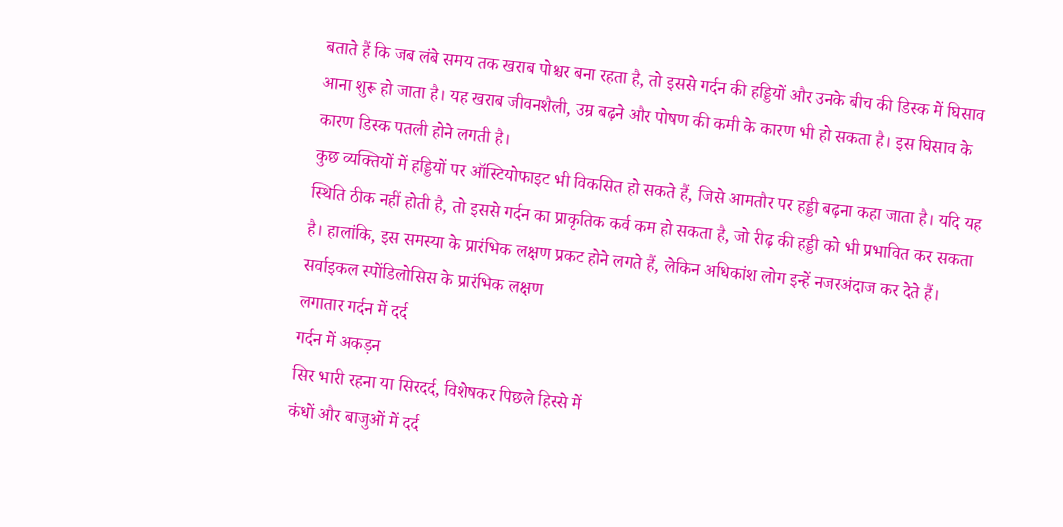बताते हैं कि जब लंबे समय तक खराब पोश्चर बना रहता है, तो इससे गर्दन की हड्डियों और उनके बीच की डिस्क में घिसाव आना शुरू हो जाता है। यह खराब जीवनशैली, उम्र बढ़ने और पोषण की कमी के कारण भी हो सकता है। इस घिसाव के कारण डिस्क पतली होने लगती है।
कुछ व्यक्तियों में हड्डियों पर ऑस्टियोफाइट भी विकसित हो सकते हैं, जिसे आमतौर पर हड्डी बढ़ना कहा जाता है। यदि यह स्थिति ठीक नहीं होती है, तो इससे गर्दन का प्राकृतिक कर्व कम हो सकता है, जो रीढ़ की हड्डी को भी प्रभावित कर सकता है। हालांकि, इस समस्या के प्रारंभिक लक्षण प्रकट होने लगते हैं, लेकिन अधिकांश लोग इन्हें नजरअंदाज कर देते हैं।
सर्वाइकल स्पोंडिलोसिस के प्रारंभिक लक्षण
लगातार गर्दन में दर्द
गर्दन में अकड़न
सिर भारी रहना या सिरदर्द, विशेषकर पिछले हिस्से में
कंधों और बाजुओं में दर्द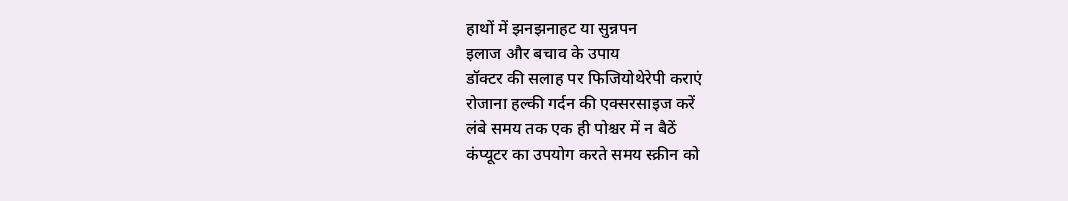हाथों में झनझनाहट या सुन्नपन
इलाज और बचाव के उपाय
डॉक्टर की सलाह पर फिजियोथेरेपी कराएं
रोजाना हल्की गर्दन की एक्सरसाइज करें
लंबे समय तक एक ही पोश्चर में न बैठें
कंप्यूटर का उपयोग करते समय स्क्रीन को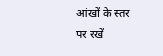आंखों के स्तर पर रखें